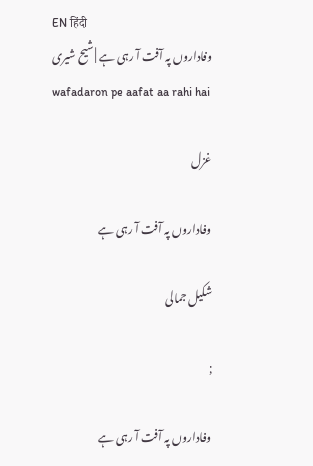EN हिंदी
وفاداروں پہ آفت آ رہی ہے | شیح شیری
wafadaron pe aafat aa rahi hai

غزل

وفاداروں پہ آفت آ رہی ہے

شکیل جمالی

;

وفاداروں پہ آفت آ رہی ہے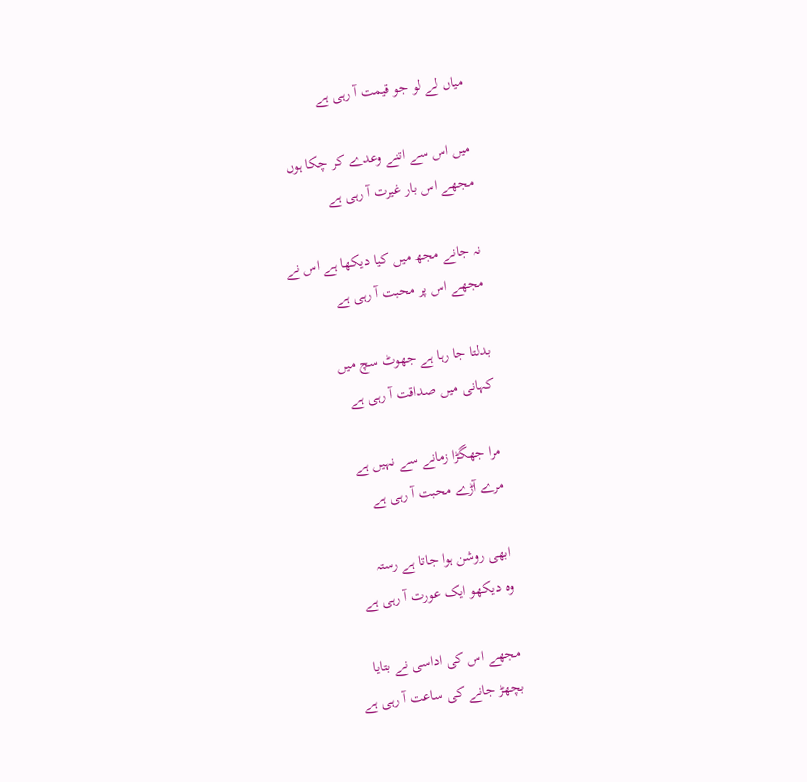میاں لے لو جو قیمت آ رہی ہے

میں اس سے اتنے وعدے کر چکا ہوں
مجھے اس بار غیرت آ رہی ہے

نہ جانے مجھ میں کیا دیکھا ہے اس نے
مجھے اس پر محبت آ رہی ہے

بدلتا جا رہا ہے جھوٹ سچ میں
کہانی میں صداقت آ رہی ہے

مرا جھگڑا زمانے سے نہیں ہے
مرے آڑے محبت آ رہی ہے

ابھی روشن ہوا جاتا ہے رستہ
وہ دیکھو ایک عورت آ رہی ہے

مجھے اس کی اداسی نے بتایا
بچھڑ جانے کی ساعت آ رہی ہے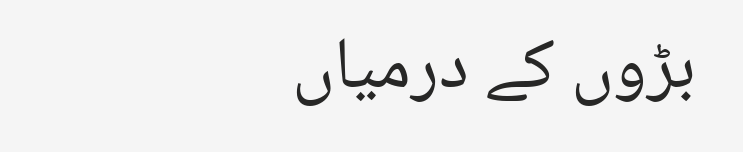بڑوں کے درمیاں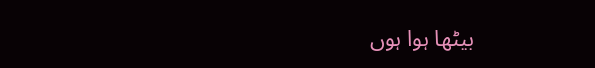بیٹھا ہوا ہوں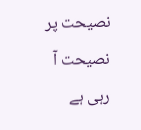نصیحت پر نصیحت آ رہی ہے